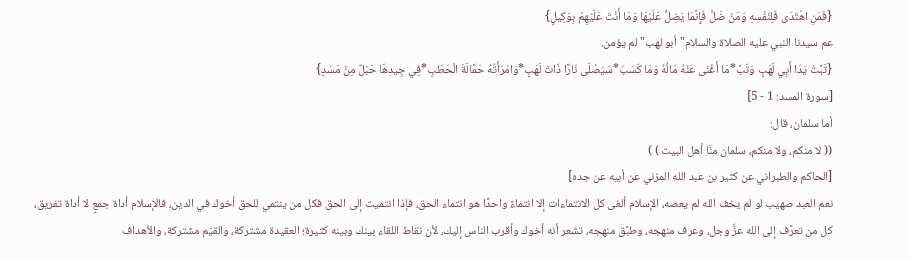{فَمَنِ اهْتَدَى فَلِنَفْسِهِ وَمَنْ ضَلَّ فَإِنَّمَا يَضِلُّ عَلَيْهَا وَمَا أَنْتَ عَلَيْهِمْ بِوَكِيلٍ}
عم سيدنا النبي عليه الصلاة والسلام"أبو لهب"لم يؤمن.
{تَبَّتْ يَدَا أَبِي لَهَبٍ وَتَبَّ*مَا أَغْنَى عَنْهُ مَالُهُ وَمَا كَسَبَ*سَيَصْلَى نَارًا ذَاتَ لَهَبٍ*وَامْرَأَتُهُ حَمَّالَةَ الْحَطَبِ*فِي جِيدِهَا حَبْلٌ مِنْ مَسَدٍ}
[سورة المسد: 1 - 5]
أما سلمان، قال:
(( لا منكم، ولا منكم، سلمان منَّا أهل البيت ) )
[الحاكم والطبراني عن كثير بن عبد الله المزني عن أبيه عن جده]
نعم العبد صهيب لو لم يخف الله لم يعصه، الإسلام ألغى كل الانتماءات إلا انتماءً واحدًا هو انتماء الحق، فإذا انتميت إلى الحق فكل من ينتمي للحق أخوك في الدين، فالإسلام أداة جمعٍ لا أداة تفريق، كل من تعرَّف إلى الله عزَّ وجل، وعرف منهجه، وطبَّق منهجه، تشعر أنه أخوك وأقرب الناس إليك، لأن نقاط اللقاء بينك وبينه كثيرة؛ العقيدة مشتركة، والقيّم مشتركة، والأهداف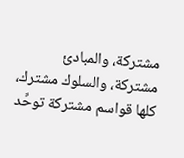مشتركة، والمبادئ مشتركة، والسلوك مشترك، كلها قواسم مشتركة توحِّد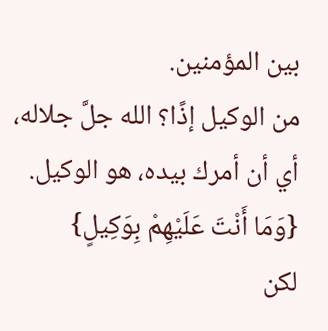بين المؤمنين.
من الوكيل إذًا؟ الله جلَّ جلاله، أي أن أمرك بيده، هو الوكيل.
{وَمَا أَنْتَ عَلَيْهِمْ بِوَكِيلٍ}
لكن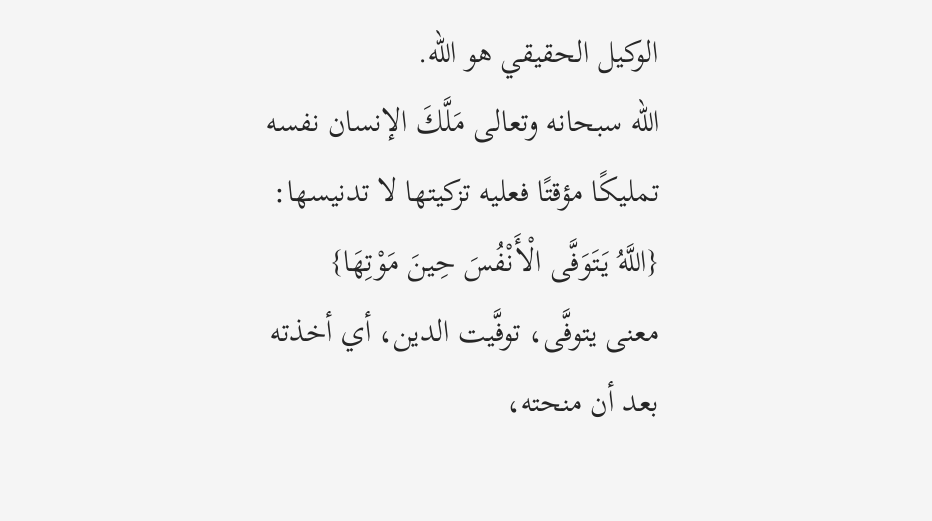الوكيل الحقيقي هو الله.
الله سبحانه وتعالى مَلَّكَ الإنسان نفسه تمليكًا مؤقتًا فعليه تزكيتها لا تدنيسها:
{اللَّهُ يَتَوَفَّى الْأَنْفُسَ حِينَ مَوْتِهَا}
معنى يتوفَّى، توفَّيت الدين، أي أخذته بعد أن منحته،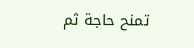تمنح حاجة ثم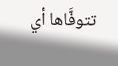تتوفَّاها أي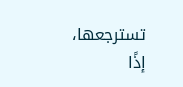تسترجعها، إذًا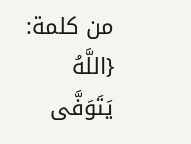من كلمة:
{اللَّهُ يَتَوَفَّى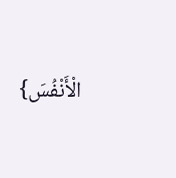الْأَنْفُسَ}